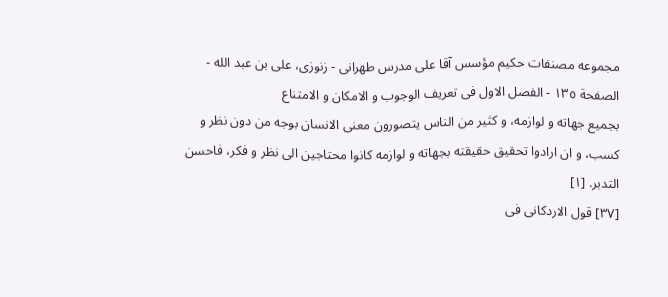مجموعه مصنفات حكيم مؤسس آقا على مدرس طهرانى - زنوزى، على بن عبد الله - الصفحة ١٣٥ - الفصل الاول فى تعريف الوجوب و الامكان و الامتناع
بجميع جهاته و لوازمه، و كثير من الناس يتصورون معنى الانسان بوجه من دون نظر و كسب، و ان ارادوا تحقيق حقيقته بجهاته و لوازمه كانوا محتاجين الى نظر و فكر، فاحسن التدبر. [١]
[٣٧] قول الاردكانى فى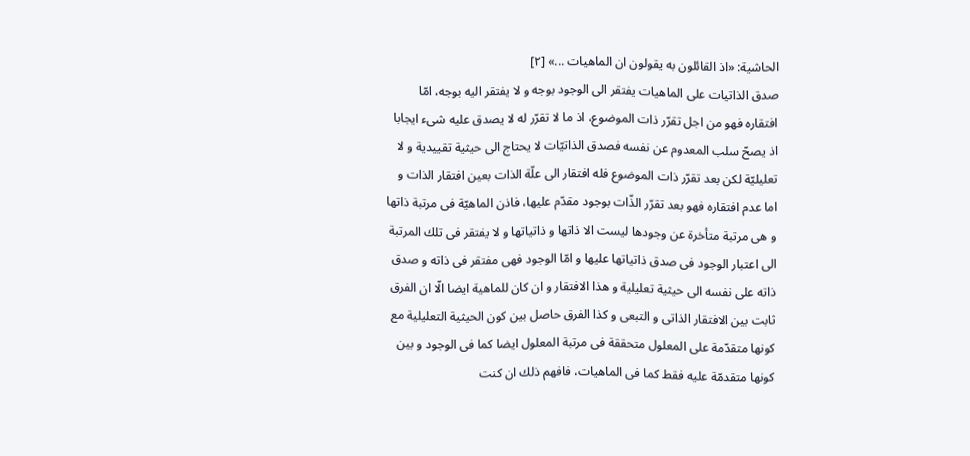الحاشية: «اذ القائلون به يقولون ان الماهيات ...» [٢]
صدق الذاتيات على الماهيات يفتقر الى الوجود بوجه و لا يفتقر اليه بوجه، امّا افتقاره فهو من اجل تقرّر ذات الموضوع، اذ ما لا تقرّر له لا يصدق عليه شىء ايجابا اذ يصحّ سلب المعدوم عن نفسه فصدق الذاتيّات لا يحتاج الى حيثية تقييدية و لا تعليليّة لكن بعد تقرّر ذات الموضوع فله افتقار الى علّة الذات بعين افتقار الذات و اما عدم افتقاره فهو بعد تقرّر الذّات بوجود مقدّم عليها، فاذن الماهيّة فى مرتبة ذاتها و هى مرتبة متأخرة عن وجودها ليست الا ذاتها و ذاتياتها و لا يفتقر فى تلك المرتبة الى اعتبار الوجود فى صدق ذاتياتها عليها و امّا الوجود فهى مفتقر فى ذاته و صدق ذاته على نفسه الى حيثية تعليلية و هذا الافتقار و ان كان للماهية ايضا الّا ان الفرق ثابت بين الافتقار الذاتى و التبعى و كذا الفرق حاصل بين كون الحيثية التعليلية مع كونها متقدّمة على المعلول متحققة فى مرتبة المعلول ايضا كما فى الوجود و بين كونها متقدمّة عليه فقط كما فى الماهيات، فافهم ذلك ان كنت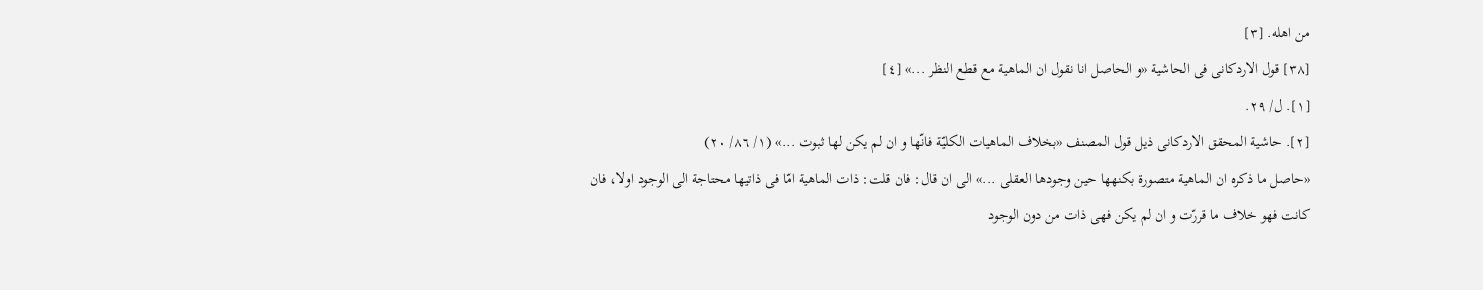من اهله. [٣]
[٣٨] قول الاردكانى فى الحاشية «و الحاصل انا نقول ان الماهية مع قطع النظر ...» [٤]
[١]. ل/ ٢٩.
[٢]. حاشية المحقق الاردكانى ذيل قول المصنف «بخلاف الماهيات الكليّة فانّها و ان لم يكن لها ثبوت ...» (١/ ٨٦/ ٢٠)
«حاصل ما ذكره ان الماهية متصورة بكنهها حين وجودها العقلى ...» الى ان قال: فان قلت: ذات الماهية امّا فى ذاتيها محتاجة الى الوجود اولا، فان كانت فهو خلاف ما قررّت و ان لم يكن فهى ذات من دون الوجود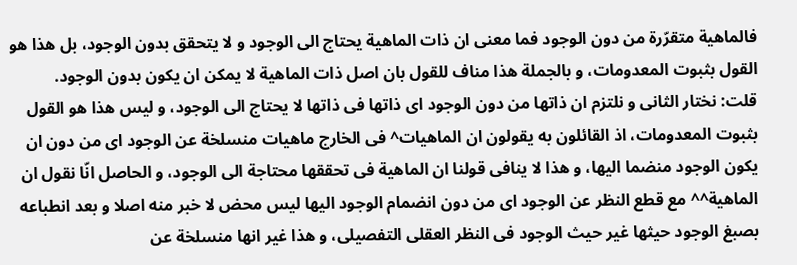فالماهية متقرّرة من دون الوجود فما معنى ان ذات الماهية يحتاج الى الوجود و لا يتحقق بدون الوجود، بل هذا هو القول بثبوت المعدومات، و بالجملة هذا مناف للقول بان اصل ذات الماهية لا يمكن ان يكون بدون الوجود.
قلت: نختار الثانى و نلتزم ان ذاتها من دون الوجود اى ذاتها فى ذاتها لا يحتاج الى الوجود، و ليس هذا هو القول بثبوت المعدومات، اذ القائلون به يقولون ان الماهيات^ فى الخارج ماهيات منسلخة عن الوجود اى من دون ان يكون الوجود منضما اليها، و هذا لا ينافى قولنا ان الماهية فى تحققها محتاجة الى الوجود، و الحاصل انّا نقول ان الماهية^^ مع قطع النظر عن الوجود اى من دون انضمام الوجود اليها ليس محض لا خبر منه اصلا و بعد انطباعه بصبغ الوجود حيثها غير حيث الوجود فى النظر العقلى التفصيلى، و هذا غير انها منسلخة عن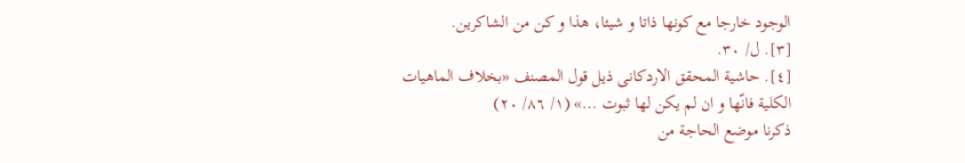الوجود خارجا مع كونها ذاتا و شيئا، هذا و كن من الشاكرين.
[٣]. ل/ ٣٠.
[٤]. حاشية المحقق الاردكانى ذيل قول المصنف «بخلاف الماهيات الكلية فانّها و ان لم يكن لها ثبوت ...» (١/ ٨٦/ ٢٠)
ذكرنا موضع الحاجة من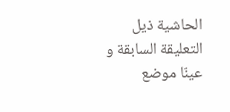الحاشية ذيل التعليقة السابقة و عينّا موضع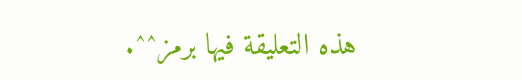هذه التعليقة فيها برمز^^.